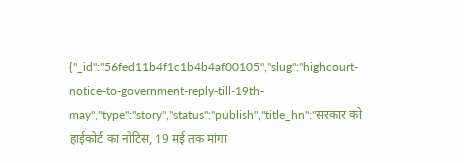{"_id":"56fed11b4f1c1b4b4af00105","slug":"highcourt-notice-to-government-reply-till-19th-may","type":"story","status":"publish","title_hn":"सरकार को हाईकोर्ट का नोटिस, 19 मई तक मांगा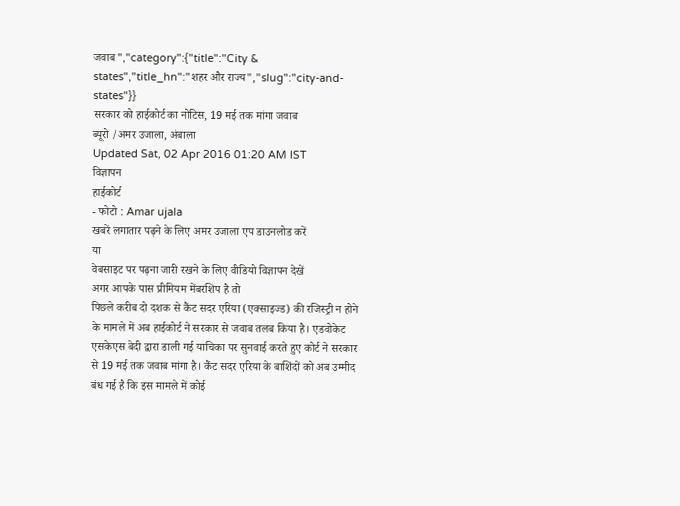जवाब ","category":{"title":"City & states","title_hn":"शहर और राज्य","slug":"city-and-states"}}
सरकार को हाईकोर्ट का नोटिस, 19 मई तक मांगा जवाब
ब्यूरो /अमर उजाला, अंबाला
Updated Sat, 02 Apr 2016 01:20 AM IST
विज्ञापन
हाईकोर्ट
- फोटो : Amar ujala
खबरें लगातार पढ़ने के लिए अमर उजाला एप डाउनलोड करें
या
वेबसाइट पर पढ़ना जारी रखने के लिए वीडियो विज्ञापन देखें
अगर आपके पास प्रीमियम मेंबरशिप है तो
पिछले करीब दो दशक से कैंट सदर एरिया (एक्साइज्ड) की रजिस्ट्री न होने के मामले में अब हाईकोर्ट ने सरकार से जवाब तलब किया है। एडवोकेट एसकेएस बेदी द्वारा डाली गई याचिका पर सुनवाई करते हुए कोर्ट ने सरकार से 19 मई तक जवाब मांगा है। कैंट सदर एरिया के बाशिंदों को अब उम्मीद बंध गई है कि इस मामले में कोई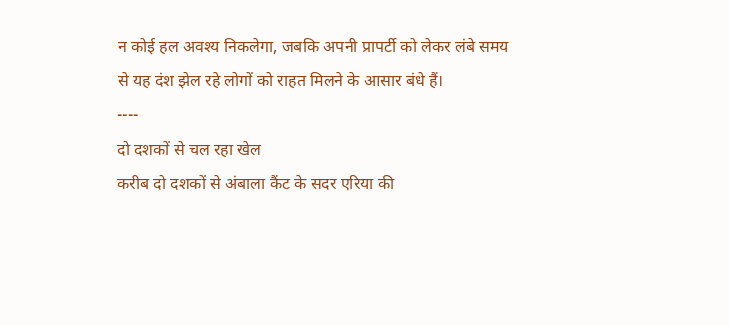न कोई हल अवश्य निकलेगा, जबकि अपनी प्रापर्टी को लेकर लंबे समय से यह दंश झेल रहे लोगों को राहत मिलने के आसार बंधे हैं।
----
दो दशकों से चल रहा खेल
करीब दो दशकों से अंबाला कैंट के सदर एरिया की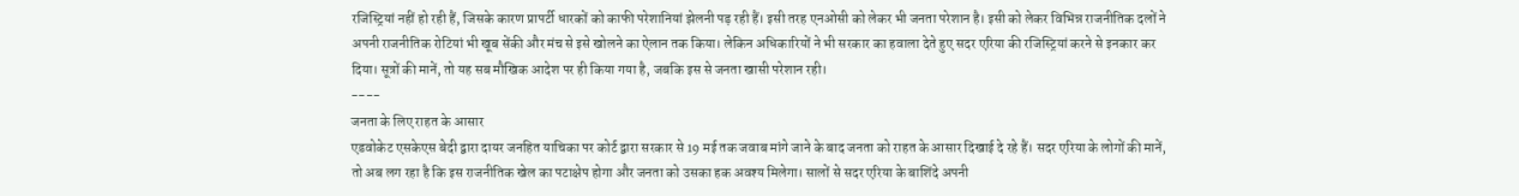रजिस्ट्रियां नहीं हो रही हैं, जिसके कारण प्रापर्टी धारकों को काफी परेशानियां झेलनी पड़ रही हैं। इसी तरह एनओसी को लेकर भी जनता परेशान है। इसी को लेकर विभिन्न राजनीतिक दलों ने अपनी राजनीतिक रोटियां भी खूब सेंकी और मंच से इसे खोलने का ऐलान तक किया। लेकिन अधिकारियों ने भी सरकार का हवाला देते हुए सदर एरिया की रजिस्ट्रियां करने से इनकार कर दिया। सूत्रों की मानें, तो यह सब मौखिक आदेश पर ही किया गया है, जबकि इस से जनता खासी परेशान रही।
----
जनता के लिए राहत के आसार
एडवोकेट एसकेएस बेदी द्वारा दायर जनहित याचिका पर कोर्ट द्वारा सरकार से 19 मई तक जवाब मांगे जाने के बाद जनता को राहत के आसार दिखाई दे रहे हैं। सदर एरिया के लोगों की मानें, तो अब लग रहा है कि इस राजनीतिक खेल का पटाक्षेप होगा और जनता को उसका हक अवश्य मिलेगा। सालों से सदर एरिया के बाशिंदे अपनी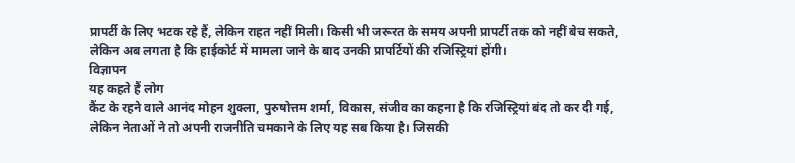प्रापर्टी के लिए भटक रहे हैं, लेकिन राहत नहीं मिली। किसी भी जरूरत के समय अपनी प्रापर्टी तक को नहीं बेच सकते, लेकिन अब लगता है कि हाईकोर्ट में मामला जाने के बाद उनकी प्रापर्टियों की रजिस्ट्रियां होंगी।
विज्ञापन
यह कहते हैं लोग
कैंट के रहने वाले आनंद मोहन शुक्ला, पुरुषोत्तम शर्मा, विकास, संजीव का कहना है कि रजिस्ट्रियां बंद तो कर दी गई, लेकिन नेताओं ने तो अपनी राजनीति चमकाने के लिए यह सब किया है। जिसकी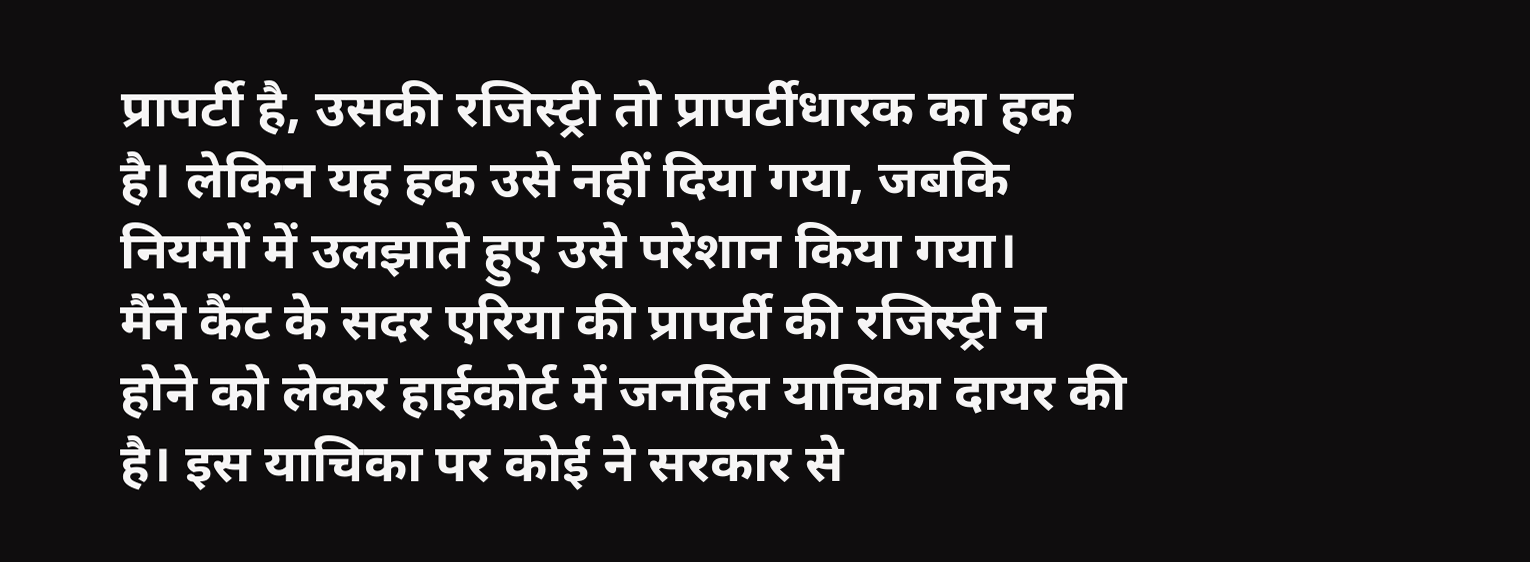प्रापर्टी है, उसकी रजिस्ट्री तो प्रापर्टीधारक का हक है। लेकिन यह हक उसे नहीं दिया गया, जबकि नियमों में उलझाते हुए उसे परेशान किया गया।
मैंने कैंट के सदर एरिया की प्रापर्टी की रजिस्ट्री न होने को लेकर हाईकोर्ट में जनहित याचिका दायर की है। इस याचिका पर कोई ने सरकार से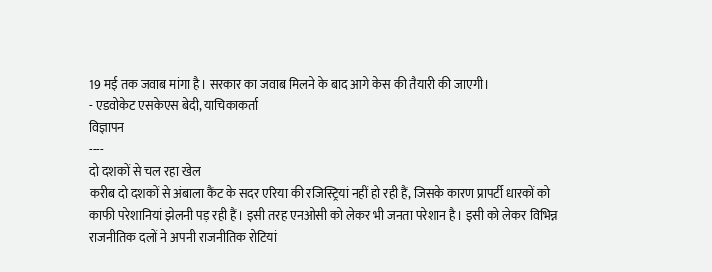19 मई तक जवाब मांगा है। सरकार का जवाब मिलने के बाद आगे केस की तैयारी की जाएगी।
- एडवोकेट एसकेएस बेदी, याचिकाकर्ता
विज्ञापन
----
दो दशकों से चल रहा खेल
करीब दो दशकों से अंबाला कैंट के सदर एरिया की रजिस्ट्रियां नहीं हो रही हैं, जिसके कारण प्रापर्टी धारकों को काफी परेशानियां झेलनी पड़ रही हैं। इसी तरह एनओसी को लेकर भी जनता परेशान है। इसी को लेकर विभिन्न राजनीतिक दलों ने अपनी राजनीतिक रोटियां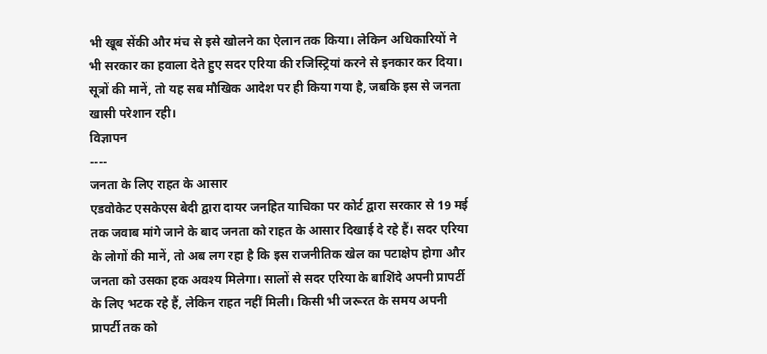भी खूब सेंकी और मंच से इसे खोलने का ऐलान तक किया। लेकिन अधिकारियों ने भी सरकार का हवाला देते हुए सदर एरिया की रजिस्ट्रियां करने से इनकार कर दिया। सूत्रों की मानें, तो यह सब मौखिक आदेश पर ही किया गया है, जबकि इस से जनता खासी परेशान रही।
विज्ञापन
----
जनता के लिए राहत के आसार
एडवोकेट एसकेएस बेदी द्वारा दायर जनहित याचिका पर कोर्ट द्वारा सरकार से 19 मई तक जवाब मांगे जाने के बाद जनता को राहत के आसार दिखाई दे रहे हैं। सदर एरिया के लोगों की मानें, तो अब लग रहा है कि इस राजनीतिक खेल का पटाक्षेप होगा और जनता को उसका हक अवश्य मिलेगा। सालों से सदर एरिया के बाशिंदे अपनी प्रापर्टी के लिए भटक रहे हैं, लेकिन राहत नहीं मिली। किसी भी जरूरत के समय अपनी प्रापर्टी तक को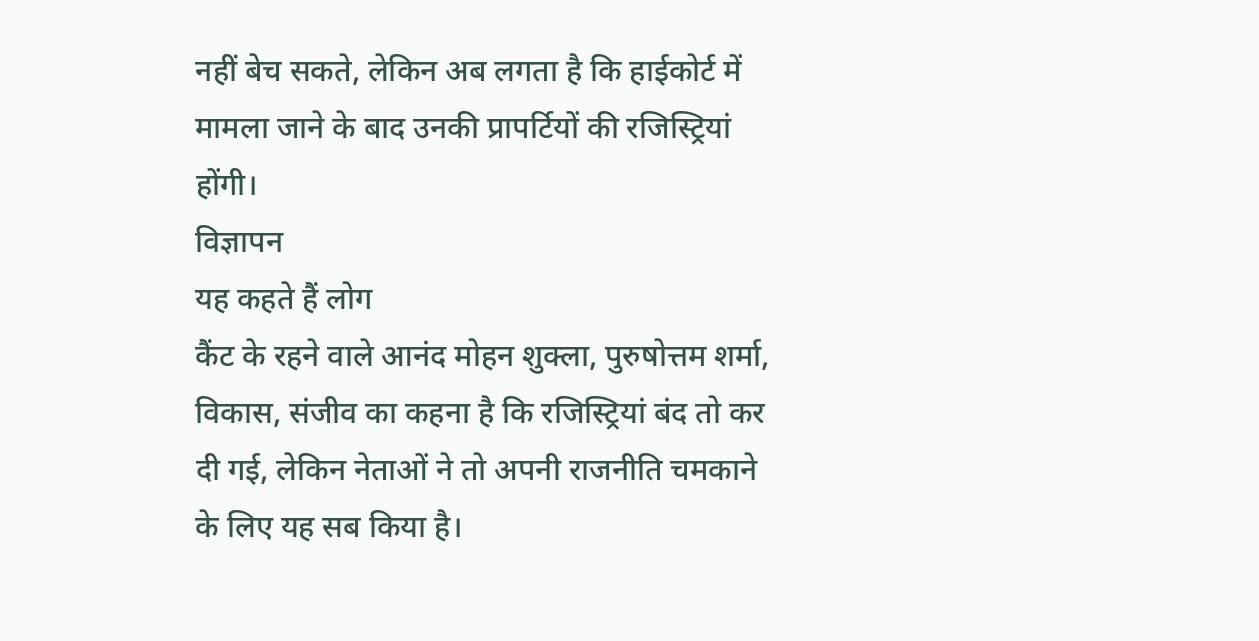नहीं बेच सकते, लेकिन अब लगता है कि हाईकोर्ट में मामला जाने के बाद उनकी प्रापर्टियों की रजिस्ट्रियां होंगी।
विज्ञापन
यह कहते हैं लोग
कैंट के रहने वाले आनंद मोहन शुक्ला, पुरुषोत्तम शर्मा, विकास, संजीव का कहना है कि रजिस्ट्रियां बंद तो कर दी गई, लेकिन नेताओं ने तो अपनी राजनीति चमकाने के लिए यह सब किया है।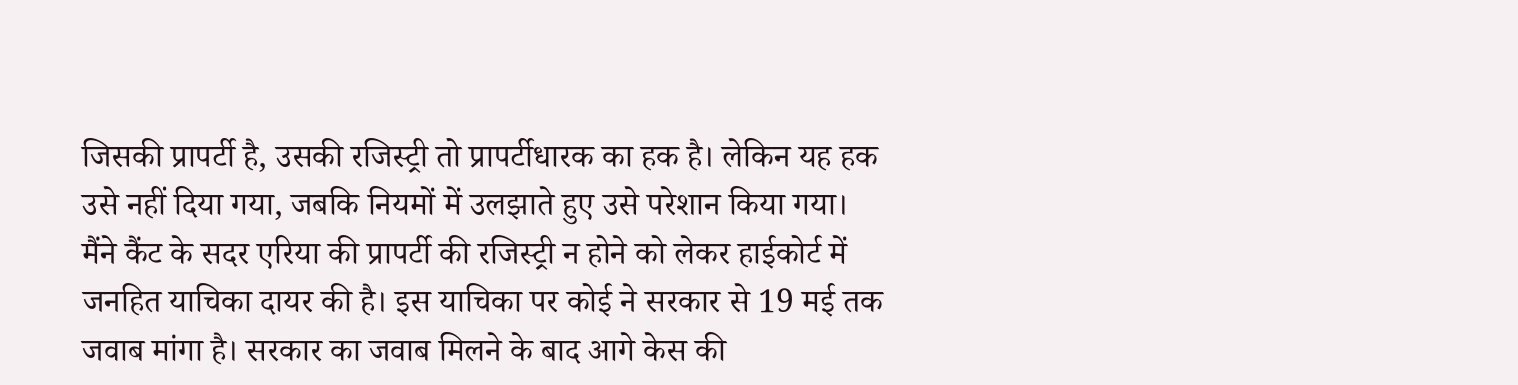जिसकी प्रापर्टी है, उसकी रजिस्ट्री तो प्रापर्टीधारक का हक है। लेकिन यह हक उसे नहीं दिया गया, जबकि नियमों में उलझाते हुए उसे परेशान किया गया।
मैंने कैंट के सदर एरिया की प्रापर्टी की रजिस्ट्री न होने को लेकर हाईकोर्ट में जनहित याचिका दायर की है। इस याचिका पर कोई ने सरकार से 19 मई तक जवाब मांगा है। सरकार का जवाब मिलने के बाद आगे केस की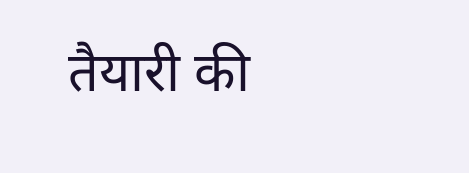तैयारी की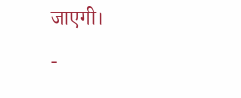जाएगी।
-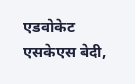एडवोकेट एसकेएस बेदी,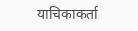याचिकाकर्ता